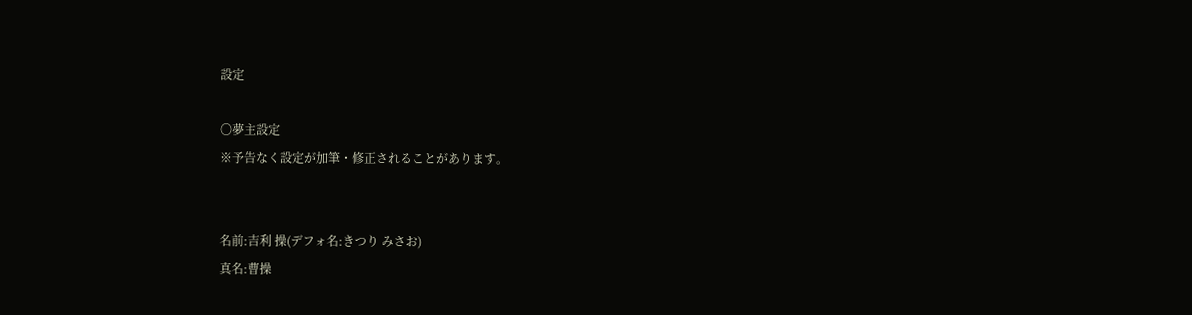設定

〇夢主設定
※予告なく設定が加筆・修正されることがあります。


名前:吉利 操(デフォ名:きつり みさお)
真名:曹操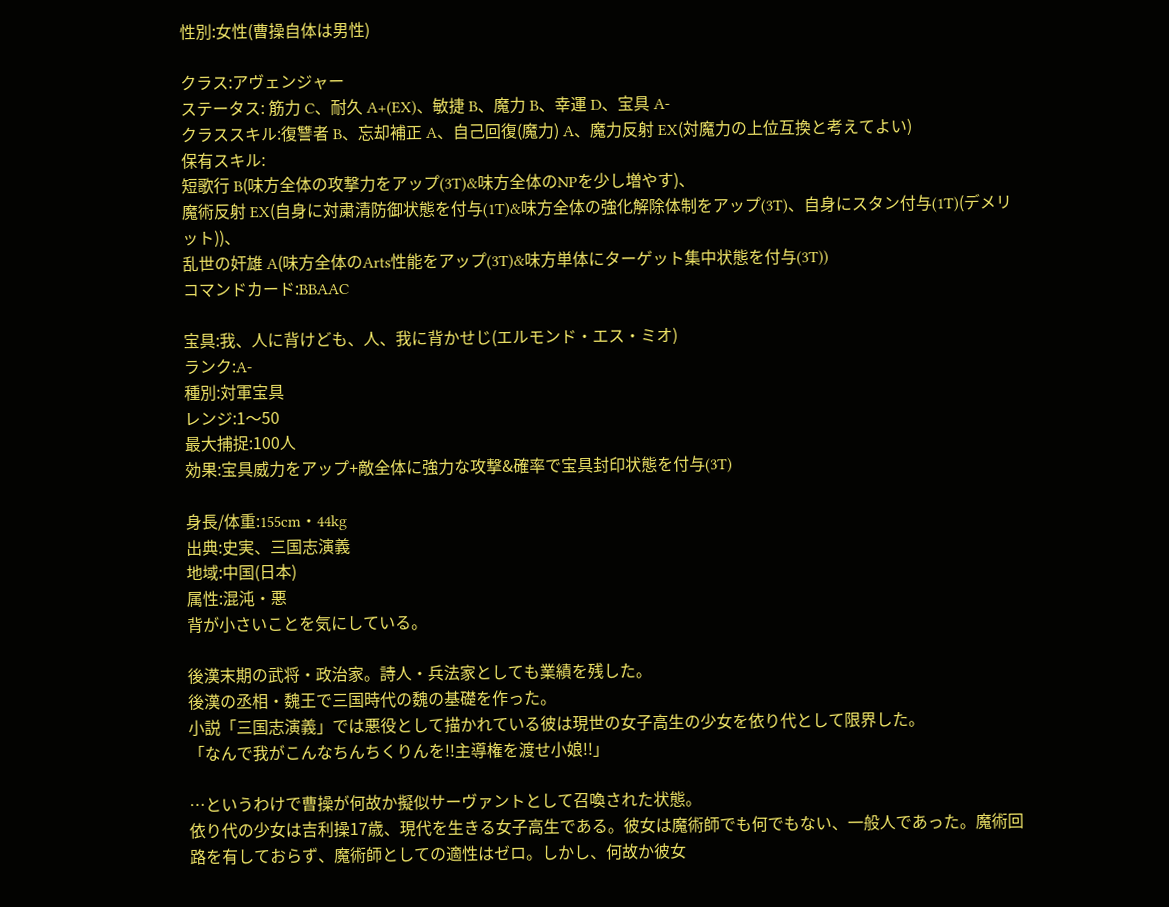性別:女性(曹操自体は男性)

クラス:アヴェンジャー
ステータス: 筋力 C、耐久 A+(EX)、敏捷 B、魔力 B、幸運 D、宝具 A-
クラススキル:復讐者 B、忘却補正 A、自己回復(魔力) A、魔力反射 EX(対魔力の上位互換と考えてよい)
保有スキル:
短歌行 B(味方全体の攻撃力をアップ(3T)&味方全体のNPを少し増やす)、
魔術反射 EX(自身に対粛清防御状態を付与(1T)&味方全体の強化解除体制をアップ(3T)、自身にスタン付与(1T)(デメリット))、
乱世の奸雄 A(味方全体のArts性能をアップ(3T)&味方単体にターゲット集中状態を付与(3T))
コマンドカード:BBAAC

宝具:我、人に背けども、人、我に背かせじ(エルモンド・エス・ミオ)
ランク:A-
種別:対軍宝具
レンジ:1〜50
最大捕捉:100人
効果:宝具威力をアップ+敵全体に強力な攻撃&確率で宝具封印状態を付与(3T)

身長/体重:155cm・44kg
出典:史実、三国志演義
地域:中国(日本)
属性:混沌・悪
背が小さいことを気にしている。

後漢末期の武将・政治家。詩人・兵法家としても業績を残した。
後漢の丞相・魏王で三国時代の魏の基礎を作った。
小説「三国志演義」では悪役として描かれている彼は現世の女子高生の少女を依り代として限界した。
「なんで我がこんなちんちくりんを!!主導権を渡せ小娘!!」

…というわけで曹操が何故か擬似サーヴァントとして召喚された状態。
依り代の少女は吉利操17歳、現代を生きる女子高生である。彼女は魔術師でも何でもない、一般人であった。魔術回路を有しておらず、魔術師としての適性はゼロ。しかし、何故か彼女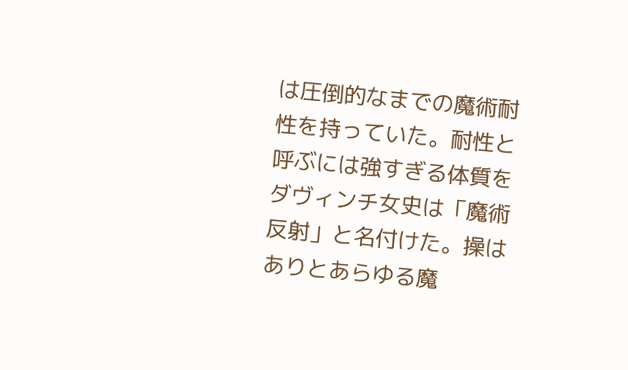は圧倒的なまでの魔術耐性を持っていた。耐性と呼ぶには強すぎる体質をダヴィンチ女史は「魔術反射」と名付けた。操はありとあらゆる魔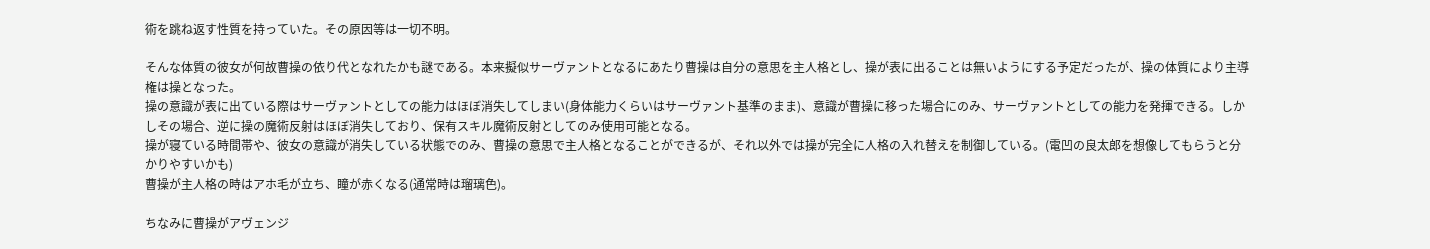術を跳ね返す性質を持っていた。その原因等は一切不明。

そんな体質の彼女が何故曹操の依り代となれたかも謎である。本来擬似サーヴァントとなるにあたり曹操は自分の意思を主人格とし、操が表に出ることは無いようにする予定だったが、操の体質により主導権は操となった。
操の意識が表に出ている際はサーヴァントとしての能力はほぼ消失してしまい(身体能力くらいはサーヴァント基準のまま)、意識が曹操に移った場合にのみ、サーヴァントとしての能力を発揮できる。しかしその場合、逆に操の魔術反射はほぼ消失しており、保有スキル魔術反射としてのみ使用可能となる。
操が寝ている時間帯や、彼女の意識が消失している状態でのみ、曹操の意思で主人格となることができるが、それ以外では操が完全に人格の入れ替えを制御している。(電凹の良太郎を想像してもらうと分かりやすいかも)
曹操が主人格の時はアホ毛が立ち、瞳が赤くなる(通常時は瑠璃色)。

ちなみに曹操がアヴェンジ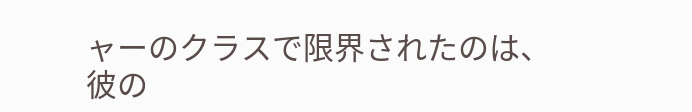ャーのクラスで限界されたのは、彼の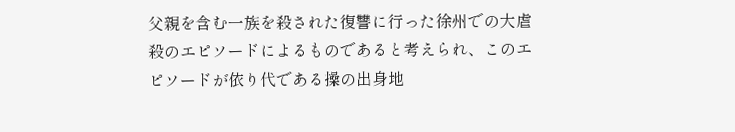父親を含む一族を殺された復讐に行った徐州での大虐殺のエピソードによるものであると考えられ、このエピソードが依り代である操の出身地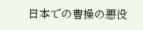日本での曹操の悪役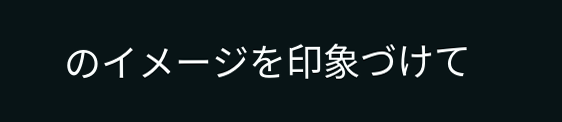のイメージを印象づけて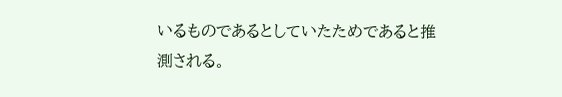いるものであるとしていたためであると推測される。